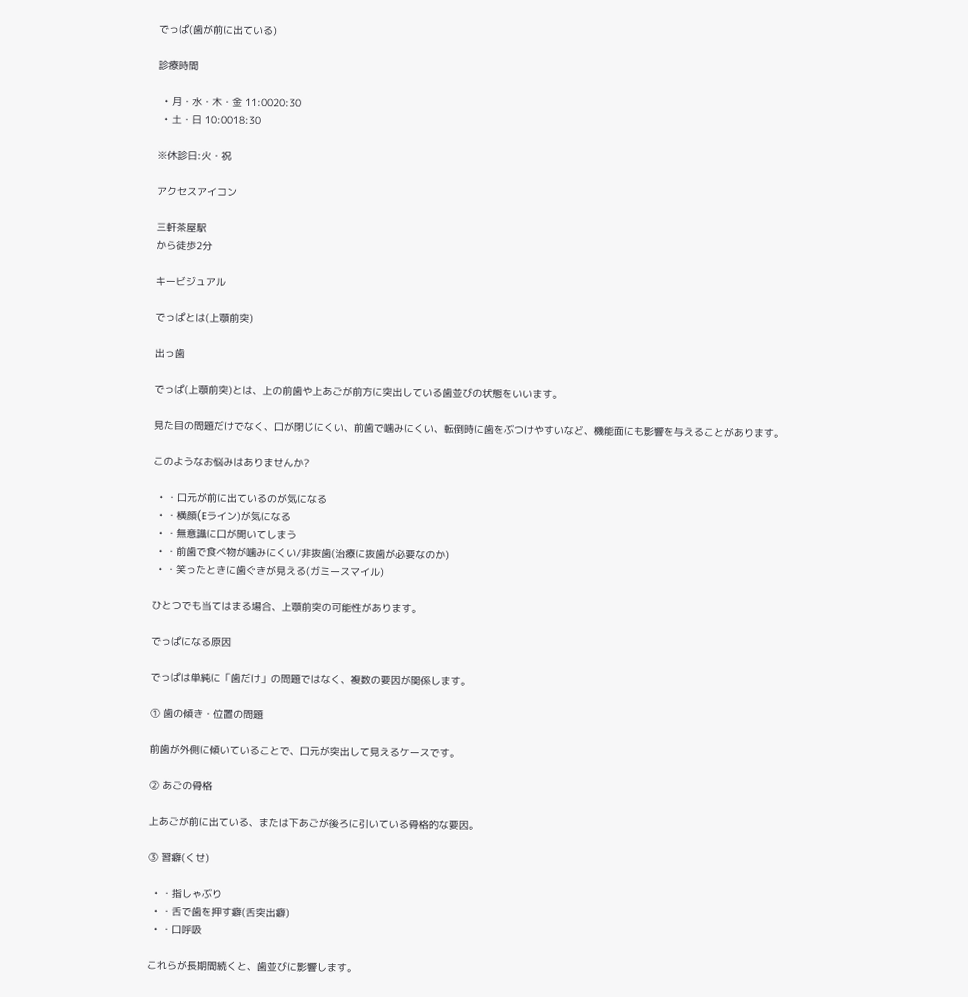でっぱ(歯が前に出ている)

診療時間

  • 月・水・木・金 11:0020:30
  • 土・日 10:0018:30

※休診日:火・祝

アクセスアイコン

三軒茶屋駅
から徒歩2分

キービジュアル

でっぱとは(上顎前突)

出っ歯

でっぱ(上顎前突)とは、上の前歯や上あごが前方に突出している歯並びの状態をいいます。

見た目の問題だけでなく、口が閉じにくい、前歯で噛みにくい、転倒時に歯をぶつけやすいなど、機能面にも影響を与えることがあります。

このようなお悩みはありませんか?

  • ・口元が前に出ているのが気になる
  • ・横顔(Eライン)が気になる
  • ・無意識に口が開いてしまう
  • ・前歯で食べ物が噛みにくい/非抜歯(治療に抜歯が必要なのか)
  • ・笑ったときに歯ぐきが見える(ガミースマイル)

ひとつでも当てはまる場合、上顎前突の可能性があります。

でっぱになる原因

でっぱは単純に「歯だけ」の問題ではなく、複数の要因が関係します。

① 歯の傾き・位置の問題

前歯が外側に傾いていることで、口元が突出して見えるケースです。

② あごの骨格

上あごが前に出ている、または下あごが後ろに引いている骨格的な要因。

③ 習癖(くせ)

  • ・指しゃぶり
  • ・舌で歯を押す癖(舌突出癖)
  • ・口呼吸

これらが長期間続くと、歯並びに影響します。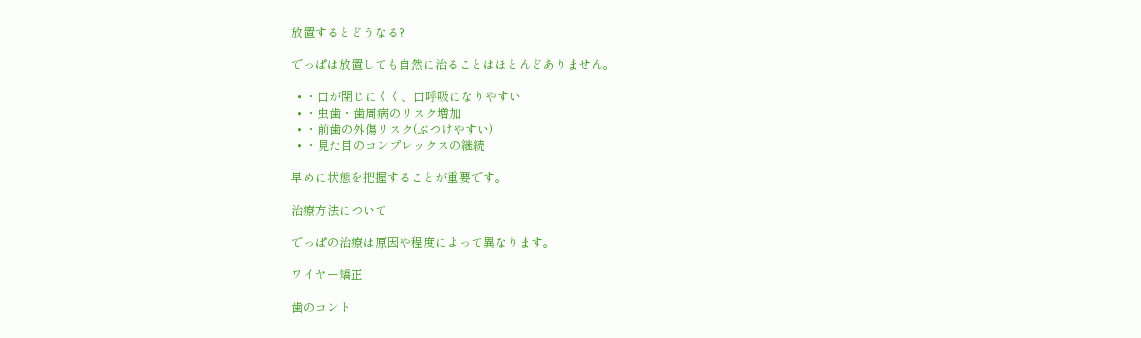放置するとどうなる?

でっぱは放置しても自然に治ることはほとんどありません。

  • ・口が閉じにくく、口呼吸になりやすい
  • ・虫歯・歯周病のリスク増加
  • ・前歯の外傷リスク(ぶつけやすい)
  • ・見た目のコンプレックスの継続

早めに状態を把握することが重要です。

治療方法について

でっぱの治療は原因や程度によって異なります。

ワイヤー矯正

歯のコント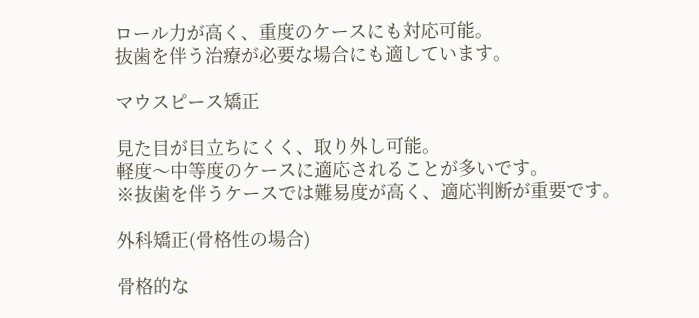ロール力が高く、重度のケースにも対応可能。
抜歯を伴う治療が必要な場合にも適しています。

マウスピース矯正

見た目が目立ちにくく、取り外し可能。
軽度〜中等度のケースに適応されることが多いです。
※抜歯を伴うケースでは難易度が高く、適応判断が重要です。

外科矯正(骨格性の場合)

骨格的な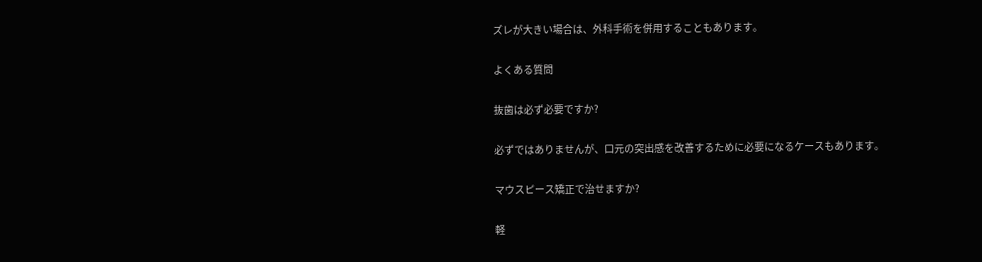ズレが大きい場合は、外科手術を併用することもあります。

よくある質問

抜歯は必ず必要ですか?

必ずではありませんが、口元の突出感を改善するために必要になるケースもあります。

マウスピース矯正で治せますか?

軽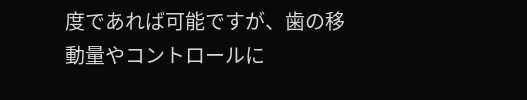度であれば可能ですが、歯の移動量やコントロールに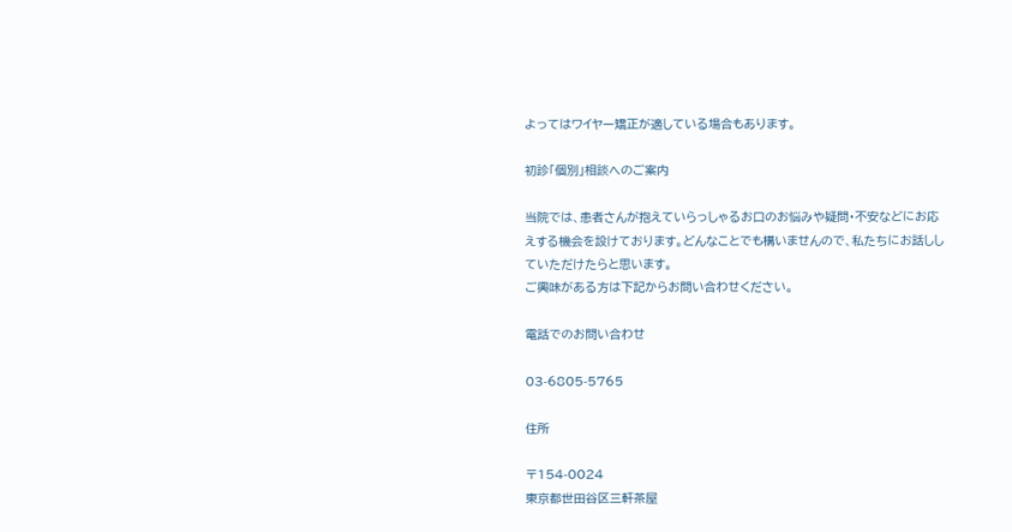よってはワイヤー矯正が適している場合もあります。

初診「個別」相談へのご案内

当院では、患者さんが抱えていらっしゃるお口のお悩みや疑問・不安などにお応えする機会を設けております。どんなことでも構いませんので、私たちにお話ししていただけたらと思います。
ご興味がある方は下記からお問い合わせください。

電話でのお問い合わせ

03-6805-5765

住所

〒154-0024
東京都世田谷区三軒茶屋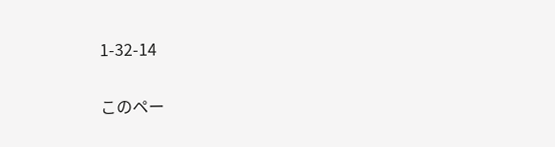1-32-14

このペー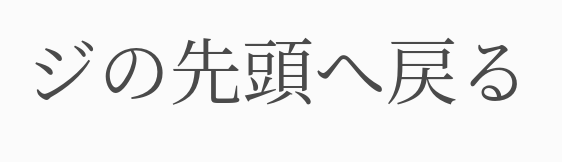ジの先頭へ戻る